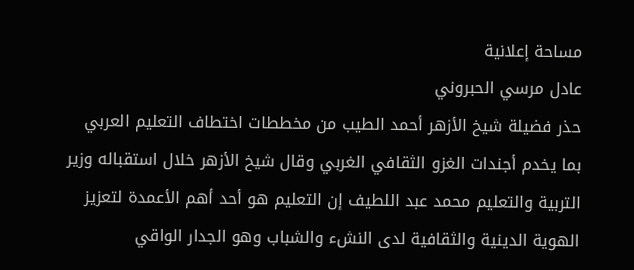مساحة إعلانية
عادل مرسي الحبروني
حذر فضيلة شيخ الأزهر أحمد الطيب من مخططات اختطاف التعليم العربي بما يخدم أجندات الغزو الثقافي الغربي وقال شيخ الأزهر خلال استقباله وزير التربية والتعليم محمد عبد اللطيف إن التعليم هو أحد أهم الأعمدة لتعزيز الهوية الدينية والثقافية لدى النشء والشباب وهو الجدار الواقي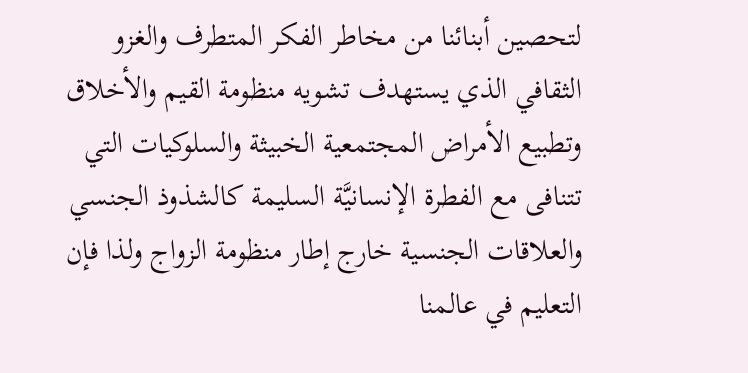لتحصين أبنائنا من مخاطر الفكر المتطرف والغزو الثقافي الذي يستهدف تشويه منظومة القيم والأخلاق وتطبيع الأمراض المجتمعية الخبيثة والسلوكيات التي تتنافى مع الفطرة الإنسانيَّة السليمة كالشذوذ الجنسي والعلاقات الجنسية خارج إطار منظومة الزواج ولذا فإن التعليم في عالمنا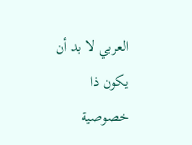العربي لا بد أن يكون ذا خصوصية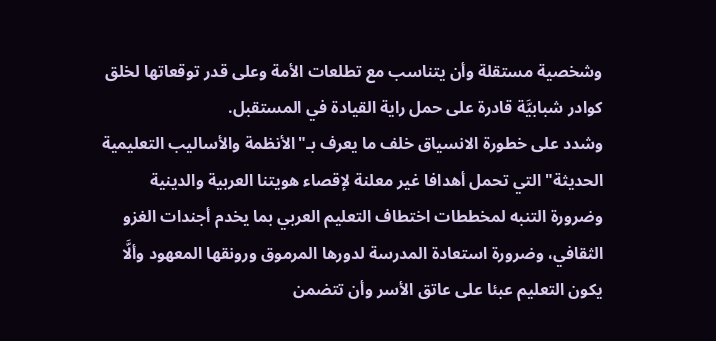وشخصية مستقلة وأن يتناسب مع تطلعات الأمة وعلى قدر توقعاتها لخلق كوادر شبابيَّة قادرة على حمل راية القيادة في المستقبل.
وشدد على خطورة الانسياق خلف ما يعرف بـ"الأنظمة والأساليب التعليمية الحديثة" التي تحمل أهدافا غير معلنة لإقصاء هويتنا العربية والدينية وضرورة التنبه لمخططات اختطاف التعليم العربي بما يخدم أجندات الغزو الثقافي، وضرورة استعادة المدرسة لدورها المرموق ورونقها المعهود وألَّا يكون التعليم عبئا على عاتق الأسر وأن تتضمن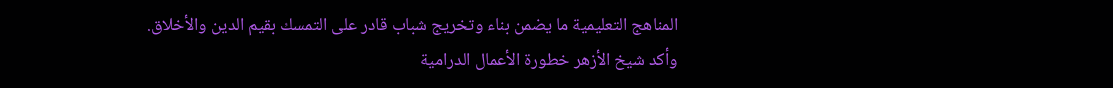المناهج التعليمية ما يضمن بناء وتخريج شباب قادر على التمسك بقيم الدين والأخلاق.
وأكد شيخ الأزهر خطورة الأعمال الدرامية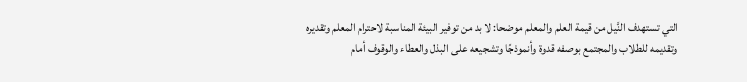التي تستهدف النَّيل من قيمة العلم والمعلم موضحا: لا بد من توفير البيئة المناسبة لاحترام المعلم وتقديره وتقديمه للطلاب والمجتمع بوصفه قدوة وأنموذجًا وتشجيعه على البذل والعطاء والوقوف أمام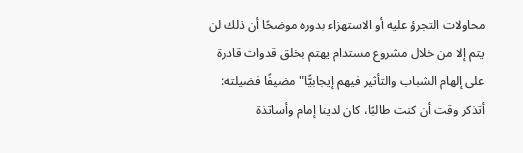محاولات التجرؤ عليه أو الاستهزاء بدوره موضحًا أن ذلك لن يتم إلا من خلال مشروع مستدام يهتم بخلق قدوات قادرة على إلهام الشباب والتأثير فيهم إيجابيًّا" مضيفًا فضيلته: أتذكر وقت أن كنت طالبًا، كان لدينا إمام وأساتذة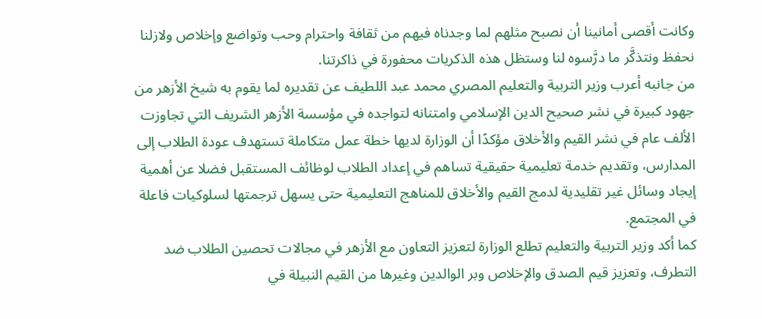وكانت أقصى أمانينا أن نصبح مثلهم لما وجدناه فيهم من ثقافة واحترام وحب وتواضع وإخلاص ولازلنا نحفظ ونتذكَّر ما درَّسوه لنا وستظل هذه الذكريات محفورة في ذاكرتنا.
من جانبه أعرب وزير التربية والتعليم المصري محمد عبد اللطيف عن تقديره لما يقوم به شيخ الأزهر من جهود كبيرة في نشر صحيح الدين الإسلامي وامتنانه لتواجده في مؤسسة الأزهر الشريف التي تجاوزت الألف عام في نشر القيم والأخلاق مؤكدًا أن الوزارة لديها خطة عمل متكاملة تستهدف عودة الطلاب إلى المدارس، وتقديم خدمة تعليمية حقيقية تساهم في إعداد الطلاب لوظائف المستقبل فضلا عن أهمية إيجاد وسائل غير تقليدية لدمج القيم والأخلاق للمناهج التعليمية حتى يسهل ترجمتها لسلوكيات فاعلة في المجتمع.
كما أكد وزير التربية والتعليم تطلع الوزارة لتعزيز التعاون مع الأزهر في مجالات تحصين الطلاب ضد التطرف، وتعزيز قيم الصدق والإخلاص وبر الوالدين وغيرها من القيم النبيلة في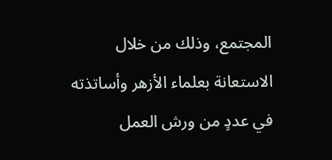المجتمع، وذلك من خلال الاستعانة بعلماء الأزهر وأساتذته في عددٍ من ورش العمل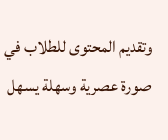وتقديم المحتوى للطلاب في صورة عصرية وسهلة يسهل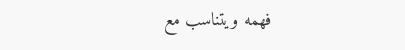فهمه ويتناسب مع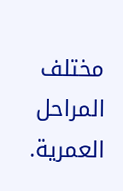مختلف المراحل العمرية.